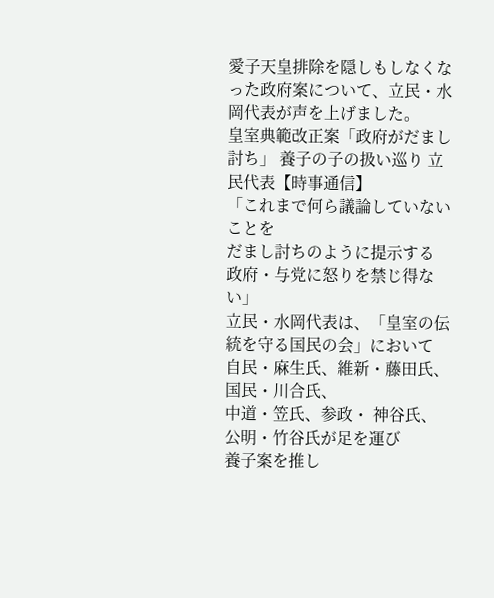愛子天皇排除を隠しもしなくなった政府案について、立民・水岡代表が声を上げました。
皇室典範改正案「政府がだまし討ち」 養子の子の扱い巡り 立民代表【時事通信】
「これまで何ら議論していないことを
だまし討ちのように提示する
政府・与党に怒りを禁じ得ない」
立民・水岡代表は、「皇室の伝統を守る国民の会」において
自民・麻生氏、維新・藤田氏、国民・川合氏、
中道・笠氏、参政・ 神谷氏、公明・竹谷氏が足を運び
養子案を推し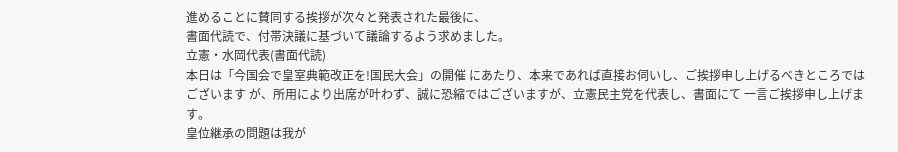進めることに賛同する挨拶が次々と発表された最後に、
書面代読で、付帯決議に基づいて議論するよう求めました。
立憲・水岡代表(書面代読)
本日は「今国会で皇室典範改正を!国民大会」の開催 にあたり、本来であれば直接お伺いし、ご挨拶申し上げるべきところではございます が、所用により出席が叶わず、誠に恐縮ではございますが、立憲民主党を代表し、書面にて 一言ご挨拶申し上げます。
皇位継承の問題は我が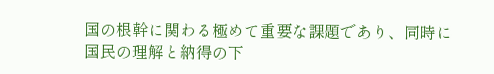国の根幹に関わる極めて重要な課題であり、同時に国民の理解と納得の下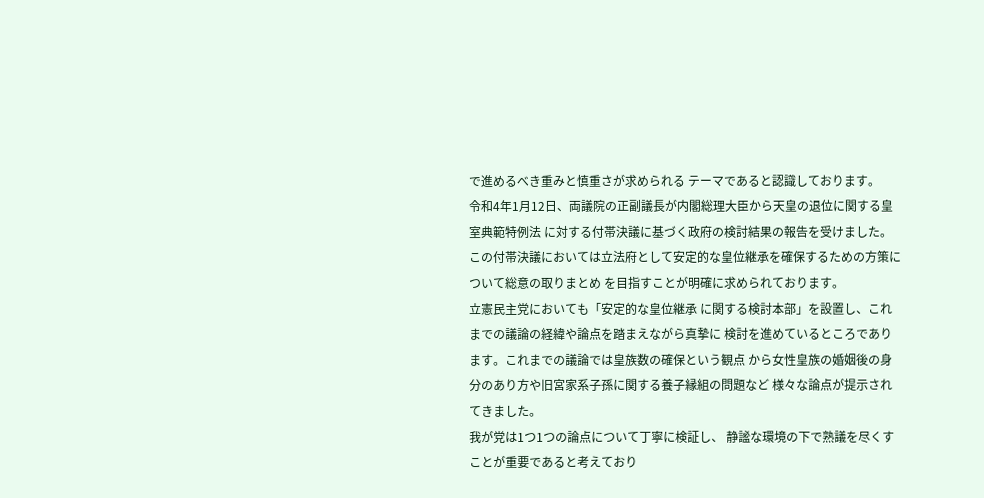で進めるべき重みと慎重さが求められる テーマであると認識しております。
令和4年1月12日、両議院の正副議長が内閣総理大臣から天皇の退位に関する皇室典範特例法 に対する付帯決議に基づく政府の検討結果の報告を受けました。この付帯決議においては立法府として安定的な皇位継承を確保するための方策について総意の取りまとめ を目指すことが明確に求められております。
立憲民主党においても「安定的な皇位継承 に関する検討本部」を設置し、これまでの議論の経緯や論点を踏まえながら真摯に 検討を進めているところであります。これまでの議論では皇族数の確保という観点 から女性皇族の婚姻後の身分のあり方や旧宮家系子孫に関する養子縁組の問題など 様々な論点が提示されてきました。
我が党は1つ1つの論点について丁寧に検証し、 静謐な環境の下で熟議を尽くすことが重要であると考えており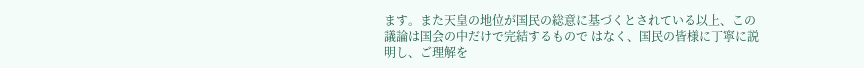ます。また天皇の地位が国民の総意に基づくとされている以上、この議論は国会の中だけで完結するもので はなく、国民の皆様に丁寧に説明し、ご理解を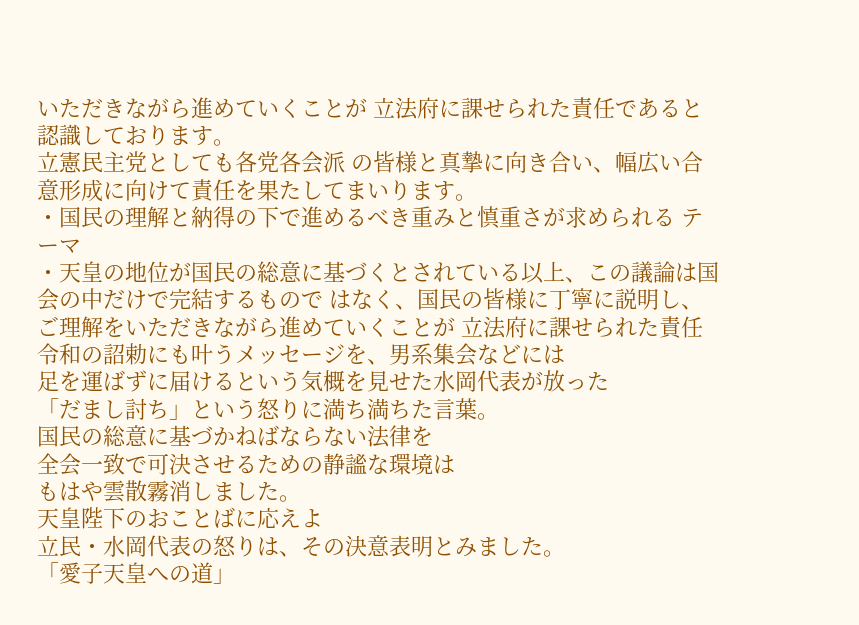いただきながら進めていくことが 立法府に課せられた責任であると認識しております。
立憲民主党としても各党各会派 の皆様と真摯に向き合い、幅広い合意形成に向けて責任を果たしてまいります。
・国民の理解と納得の下で進めるべき重みと慎重さが求められる テーマ
・天皇の地位が国民の総意に基づくとされている以上、この議論は国会の中だけで完結するもので はなく、国民の皆様に丁寧に説明し、ご理解をいただきながら進めていくことが 立法府に課せられた責任
令和の詔勅にも叶うメッセージを、男系集会などには
足を運ばずに届けるという気概を見せた水岡代表が放った
「だまし討ち」という怒りに満ち満ちた言葉。
国民の総意に基づかねばならない法律を
全会一致で可決させるための静謐な環境は
もはや雲散霧消しました。
天皇陛下のおことばに応えよ
立民・水岡代表の怒りは、その決意表明とみました。
「愛子天皇への道」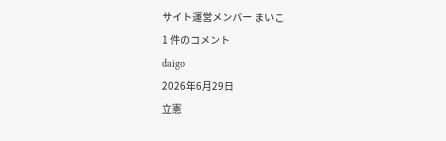サイト運営メンバー まいこ
1 件のコメント
daigo
2026年6月29日
立憲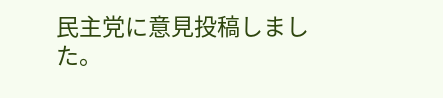民主党に意見投稿しました。